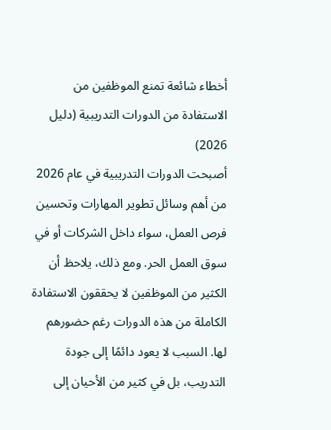أخطاء شائعة تمنع الموظفين من الاستفادة من الدورات التدريبية (دليل 2026)
أصبحت الدورات التدريبية في عام 2026 من أهم وسائل تطوير المهارات وتحسين فرص العمل، سواء داخل الشركات أو في سوق العمل الحر. ومع ذلك، يلاحظ أن الكثير من الموظفين لا يحققون الاستفادة الكاملة من هذه الدورات رغم حضورهم لها. السبب لا يعود دائمًا إلى جودة التدريب، بل في كثير من الأحيان إلى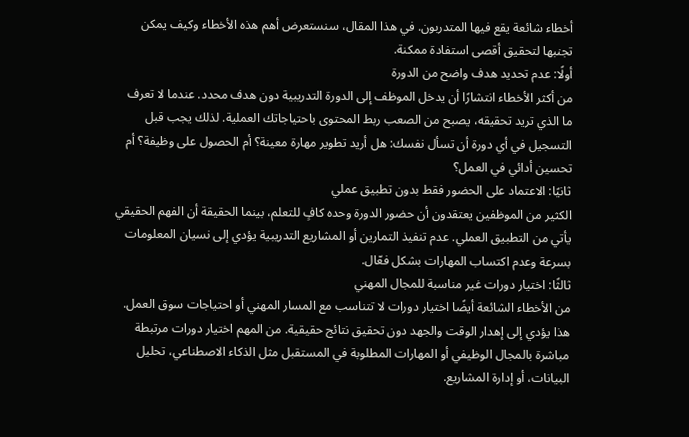أخطاء شائعة يقع فيها المتدربون. في هذا المقال، سنستعرض أهم هذه الأخطاء وكيف يمكن تجنبها لتحقيق أقصى استفادة ممكنة.
أولًا: عدم تحديد هدف واضح من الدورة
من أكثر الأخطاء انتشارًا أن يدخل الموظف إلى الدورة التدريبية دون هدف محدد. عندما لا تعرف ما الذي تريد تحقيقه، يصبح من الصعب ربط المحتوى باحتياجاتك العملية. لذلك يجب قبل التسجيل في أي دورة أن تسأل نفسك: هل أريد تطوير مهارة معينة؟ أم الحصول على وظيفة؟ أم تحسين أدائي في العمل؟
ثانيًا: الاعتماد على الحضور فقط بدون تطبيق عملي
الكثير من الموظفين يعتقدون أن حضور الدورة وحده كافٍ للتعلم، بينما الحقيقة أن الفهم الحقيقي يأتي من التطبيق العملي. عدم تنفيذ التمارين أو المشاريع التدريبية يؤدي إلى نسيان المعلومات بسرعة وعدم اكتساب المهارات بشكل فعّال.
ثالثًا: اختيار دورات غير مناسبة للمجال المهني
من الأخطاء الشائعة أيضًا اختيار دورات لا تتناسب مع المسار المهني أو احتياجات سوق العمل. هذا يؤدي إلى إهدار الوقت والجهد دون تحقيق نتائج حقيقية. من المهم اختيار دورات مرتبطة مباشرة بالمجال الوظيفي أو المهارات المطلوبة في المستقبل مثل الذكاء الاصطناعي، تحليل البيانات، أو إدارة المشاريع.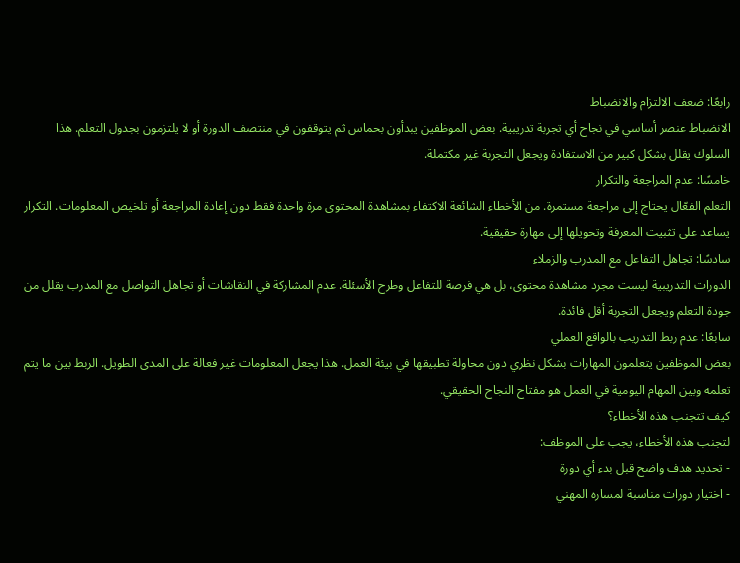رابعًا: ضعف الالتزام والانضباط
الانضباط عنصر أساسي في نجاح أي تجربة تدريبية. بعض الموظفين يبدأون بحماس ثم يتوقفون في منتصف الدورة أو لا يلتزمون بجدول التعلم. هذا السلوك يقلل بشكل كبير من الاستفادة ويجعل التجربة غير مكتملة.
خامسًا: عدم المراجعة والتكرار
التعلم الفعّال يحتاج إلى مراجعة مستمرة. من الأخطاء الشائعة الاكتفاء بمشاهدة المحتوى مرة واحدة فقط دون إعادة المراجعة أو تلخيص المعلومات. التكرار يساعد على تثبيت المعرفة وتحويلها إلى مهارة حقيقية.
سادسًا: تجاهل التفاعل مع المدرب والزملاء
الدورات التدريبية ليست مجرد مشاهدة محتوى، بل هي فرصة للتفاعل وطرح الأسئلة. عدم المشاركة في النقاشات أو تجاهل التواصل مع المدرب يقلل من جودة التعلم ويجعل التجربة أقل فائدة.
سابعًا: عدم ربط التدريب بالواقع العملي
بعض الموظفين يتعلمون المهارات بشكل نظري دون محاولة تطبيقها في بيئة العمل. هذا يجعل المعلومات غير فعالة على المدى الطويل. الربط بين ما يتم تعلمه وبين المهام اليومية في العمل هو مفتاح النجاح الحقيقي.
كيف تتجنب هذه الأخطاء؟
لتجنب هذه الأخطاء، يجب على الموظف:
- تحديد هدف واضح قبل بدء أي دورة
- اختيار دورات مناسبة لمساره المهني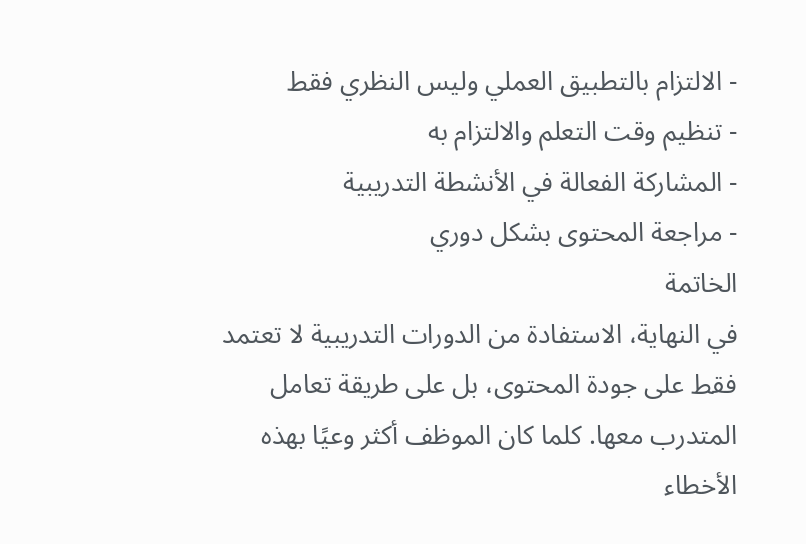- الالتزام بالتطبيق العملي وليس النظري فقط
- تنظيم وقت التعلم والالتزام به
- المشاركة الفعالة في الأنشطة التدريبية
- مراجعة المحتوى بشكل دوري
الخاتمة
في النهاية، الاستفادة من الدورات التدريبية لا تعتمد فقط على جودة المحتوى، بل على طريقة تعامل المتدرب معها. كلما كان الموظف أكثر وعيًا بهذه الأخطاء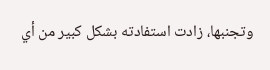وتجنبها، زادت استفادته بشكل كبير من أي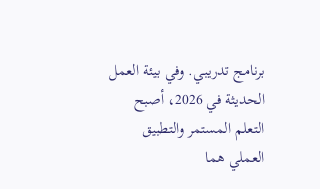برنامج تدريبي. وفي بيئة العمل الحديثة في 2026، أصبح التعلم المستمر والتطبيق العملي هما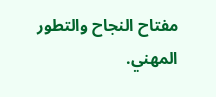مفتاح النجاح والتطور المهني.